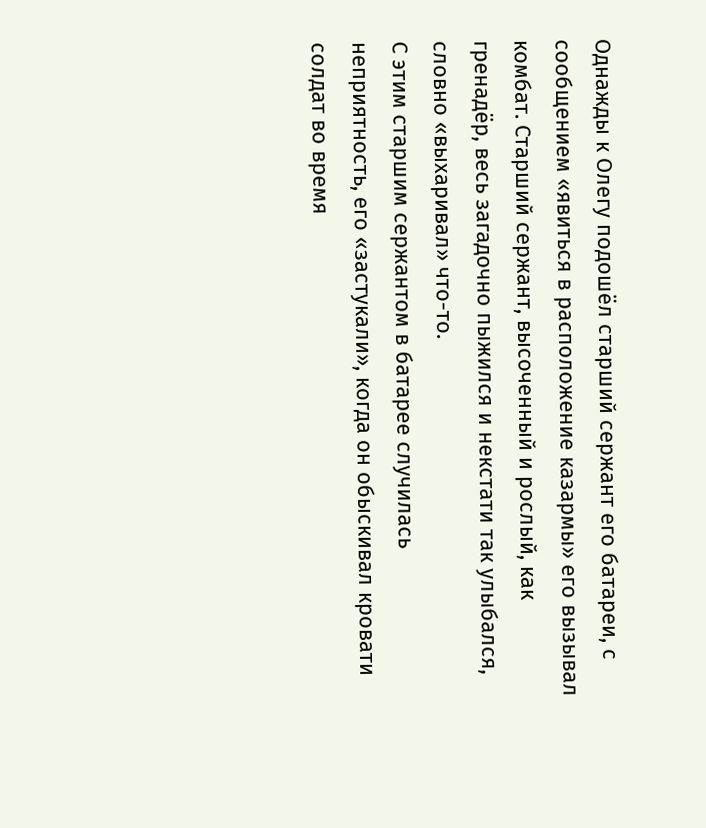Однажды к Олегу подошёл старший сержант его батареи, с сообщением «явиться в расположение казармы» его вызывал комбат. Старший сержант, высоченный и рослый, как гренадёр, весь загадочно пыжился и некстати так улыбался, словно «выхаривал» что-то.
С этим старшим сержантом в батарее случилась неприятность, его «застукали», когда он обыскивал кровати солдат во время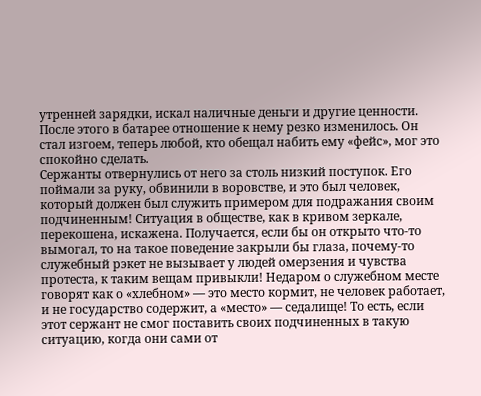утренней зарядки, искал наличные деньги и другие ценности. После этого в батарее отношение к нему резко изменилось. Он стал изгоем, теперь любой, кто обещал набить ему «фейс», мог это спокойно сделать.
Сержанты отвернулись от него за столь низкий поступок. Его поймали за руку, обвинили в воровстве, и это был человек, который должен был служить примером для подражания своим подчиненным! Ситуация в обществе, как в кривом зеркале, перекошена, искажена. Получается, если бы он открыто что-то вымогал, то на такое поведение закрыли бы глаза, почему-то служебный рэкет не вызывает у людей омерзения и чувства протеста, к таким вещам привыкли! Недаром о служебном месте говорят как о «хлебном» — это место кормит, не человек работает, и не государство содержит, а «место» — седалище! То есть, если этот сержант не смог поставить своих подчиненных в такую ситуацию, когда они сами от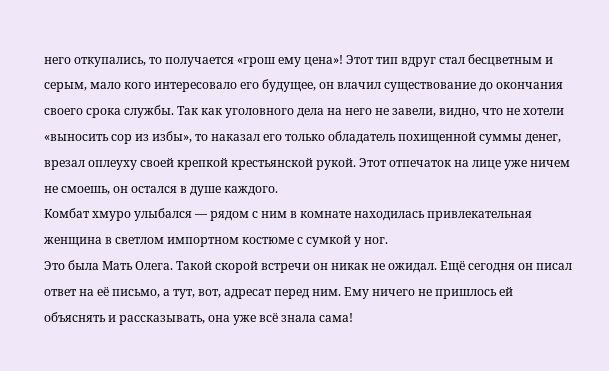него откупались, то получается «грош ему цена»! Этот тип вдруг стал бесцветным и серым, мало кого интересовало его будущее, он влачил существование до окончания своего срока службы. Так как уголовного дела на него не завели, видно, что не хотели «выносить сор из избы», то наказал его только обладатель похищенной суммы денег, врезал оплеуху своей крепкой крестьянской рукой. Этот отпечаток на лице уже ничем не смоешь, он остался в душе каждого.
Комбат хмуро улыбался — рядом с ним в комнате находилась привлекательная женщина в светлом импортном костюме с сумкой у ног.
Это была Мать Олега. Такой скорой встречи он никак не ожидал. Ещё сегодня он писал ответ на её письмо, а тут, вот, адресат перед ним. Ему ничего не пришлось ей объяснять и рассказывать, она уже всё знала сама!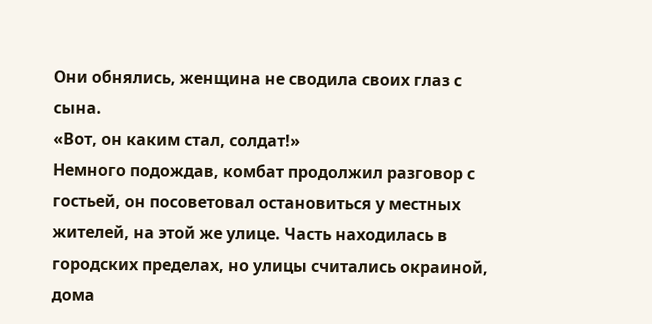Они обнялись, женщина не сводила своих глаз с сына.
«Вот, он каким стал, солдат!»
Немного подождав, комбат продолжил разговор с гостьей, он посоветовал остановиться у местных жителей, на этой же улице. Часть находилась в городских пределах, но улицы считались окраиной, дома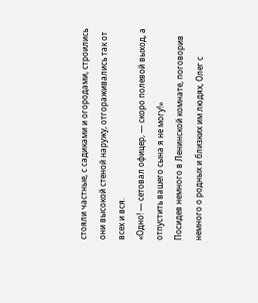стояли частные, с садиками и огородами, строились они высокой стеной наружу, отгораживались так от всех и вся.
«Одно! — сетовал офицер, — скоро полевой выход, а отпустить вашего сына я не могу!»
Посидев немного в Ленинской комнате, поговорив немного о родных и близких им людях, Олег с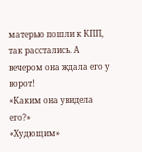матерью пошли к КПП, так расстались. А вечером она ждала его у ворот!
«Каким она увидела его?»
«Худющим»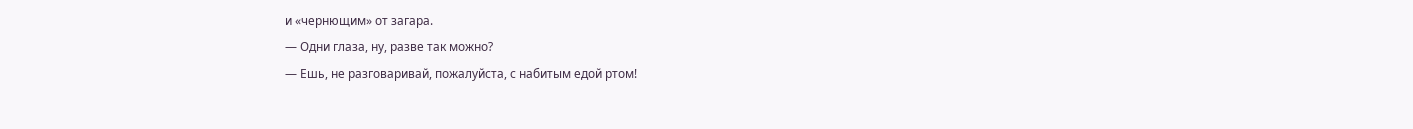и «чернющим» от загара.
— Одни глаза, ну, разве так можно?
— Ешь, не разговаривай, пожалуйста, с набитым едой ртом!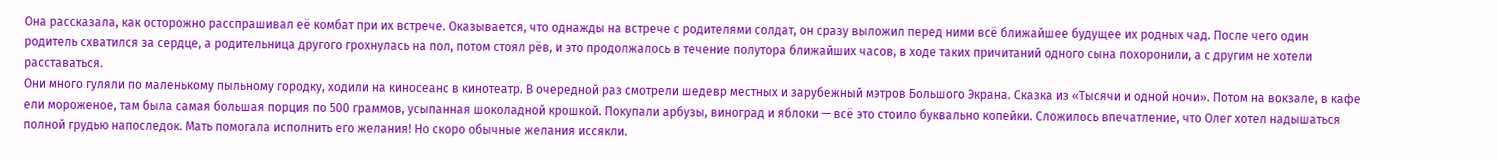Она рассказала, как осторожно расспрашивал её комбат при их встрече. Оказывается, что однажды на встрече с родителями солдат, он сразу выложил перед ними всё ближайшее будущее их родных чад. После чего один родитель схватился за сердце, а родительница другого грохнулась на пол, потом стоял рёв, и это продолжалось в течение полутора ближайших часов, в ходе таких причитаний одного сына похоронили, а с другим не хотели расставаться.
Они много гуляли по маленькому пыльному городку, ходили на киносеанс в кинотеатр. В очередной раз смотрели шедевр местных и зарубежный мэтров Большого Экрана. Сказка из «Тысячи и одной ночи». Потом на вокзале, в кафе ели мороженое, там была самая большая порция по 500 граммов, усыпанная шоколадной крошкой. Покупали арбузы, виноград и яблоки — всё это стоило буквально копейки. Сложилось впечатление, что Олег хотел надышаться полной грудью напоследок. Мать помогала исполнить его желания! Но скоро обычные желания иссякли.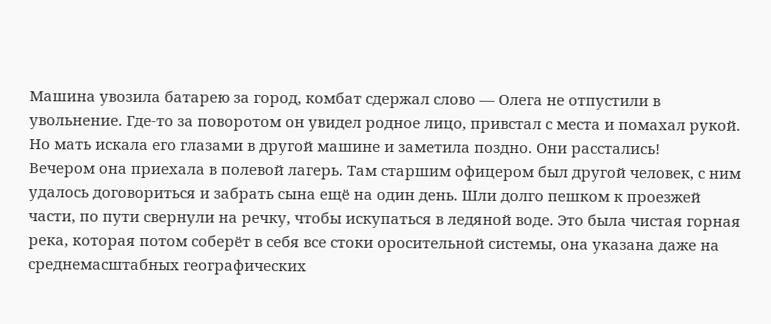Машина увозила батарею за город, комбат сдержал слово — Олега не отпустили в увольнение. Где-то за поворотом он увидел родное лицо, привстал с места и помахал рукой. Но мать искала его глазами в другой машине и заметила поздно. Они расстались!
Вечером она приехала в полевой лагерь. Там старшим офицером был другой человек, с ним удалось договориться и забрать сына ещё на один день. Шли долго пешком к проезжей части, по пути свернули на речку, чтобы искупаться в ледяной воде. Это была чистая горная река, которая потом соберёт в себя все стоки оросительной системы, она указана даже на среднемасштабных географических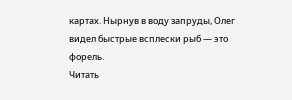картах. Нырнув в воду запруды, Олег видел быстрые всплески рыб — это форель.
Читать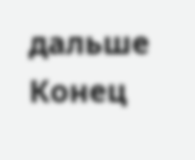дальше
Конец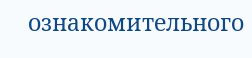ознакомительного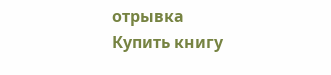отрывка
Купить книгу